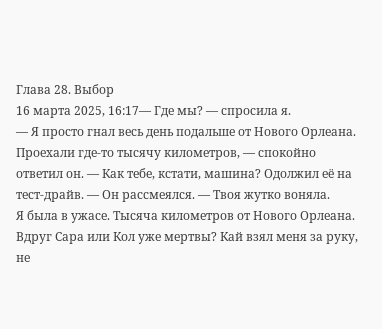Глава 28. Выбор
16 марта 2025, 16:17— Где мы? — спросила я.
— Я просто гнал весь день подальше от Нового Орлеана. Проехали где-то тысячу километров, — спокойно ответил он. — Как тебе, кстати, машина? Одолжил её на тест-драйв. — Он рассмеялся. — Твоя жутко воняла.
Я была в ужасе. Тысяча километров от Нового Орлеана. Вдруг Сара или Кол уже мертвы? Кай взял меня за руку, не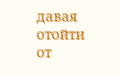давая отойти от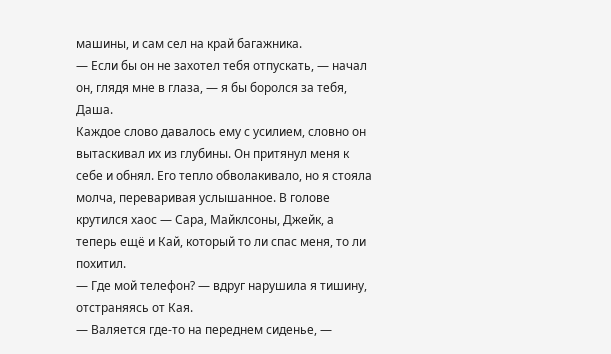машины, и сам сел на край багажника.
— Если бы он не захотел тебя отпускать, — начал он, глядя мне в глаза, — я бы боролся за тебя, Даша.
Каждое слово давалось ему с усилием, словно он вытаскивал их из глубины. Он притянул меня к себе и обнял. Его тепло обволакивало, но я стояла молча, переваривая услышанное. В голове крутился хаос — Сара, Майклсоны, Джейк, а теперь ещё и Кай, который то ли спас меня, то ли похитил.
— Где мой телефон? — вдруг нарушила я тишину, отстраняясь от Кая.
— Валяется где-то на переднем сиденье, —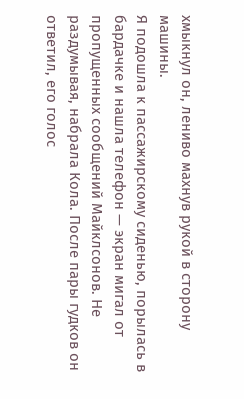хмыкнул он, лениво махнув рукой в сторону машины.
Я подошла к пассажирскому сиденью, порылась в бардачке и нашла телефон — экран мигал от пропущенных сообщений Майклсонов. Не раздумывая, набрала Кола. После пары гудков он ответил, его голос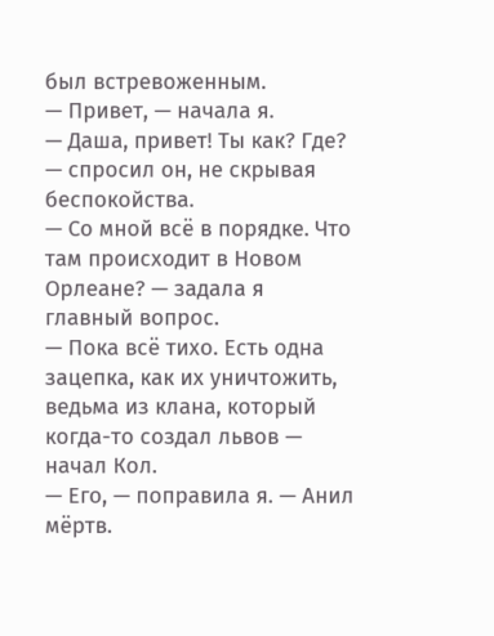был встревоженным.
— Привет, — начала я.
— Даша, привет! Ты как? Где? — спросил он, не скрывая беспокойства.
— Со мной всё в порядке. Что там происходит в Новом Орлеане? — задала я главный вопрос.
— Пока всё тихо. Есть одна зацепка, как их уничтожить, ведьма из клана, который когда-то создал львов — начал Кол.
— Его, — поправила я. — Анил мёртв.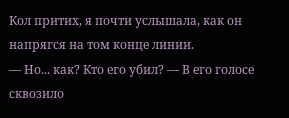Кол притих, я почти услышала, как он напрягся на том конце линии.
— Но... как? Кто его убил? — В его голосе сквозило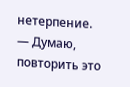нетерпение.
— Думаю, повторить это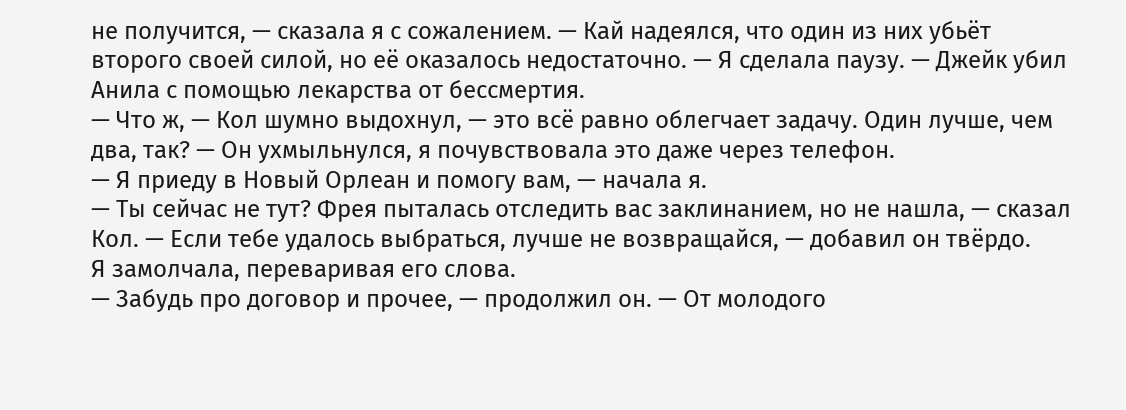не получится, — сказала я с сожалением. — Кай надеялся, что один из них убьёт второго своей силой, но её оказалось недостаточно. — Я сделала паузу. — Джейк убил Анила с помощью лекарства от бессмертия.
— Что ж, — Кол шумно выдохнул, — это всё равно облегчает задачу. Один лучше, чем два, так? — Он ухмыльнулся, я почувствовала это даже через телефон.
— Я приеду в Новый Орлеан и помогу вам, — начала я.
— Ты сейчас не тут? Фрея пыталась отследить вас заклинанием, но не нашла, — сказал Кол. — Если тебе удалось выбраться, лучше не возвращайся, — добавил он твёрдо.
Я замолчала, переваривая его слова.
— Забудь про договор и прочее, — продолжил он. — От молодого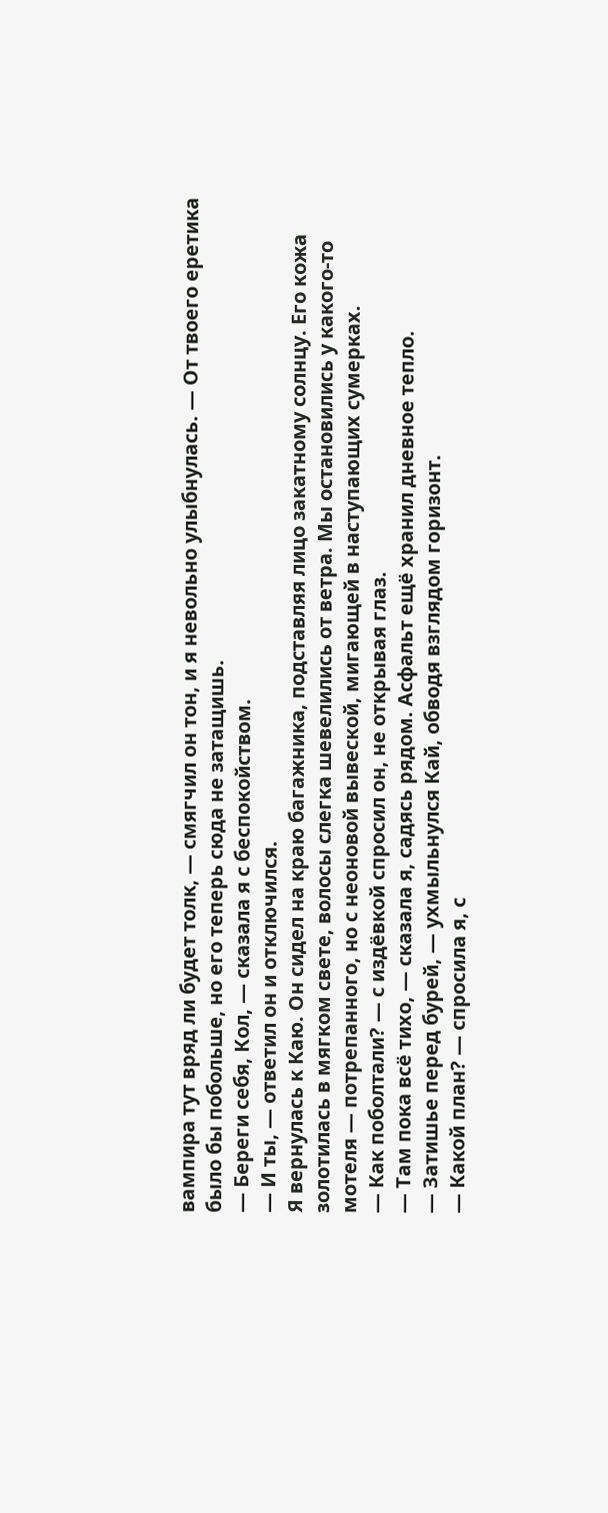вампира тут вряд ли будет толк, — смягчил он тон, и я невольно улыбнулась. — От твоего еретика было бы побольше, но его теперь сюда не затащишь.
— Береги себя, Кол, — сказала я с беспокойством.
— И ты, — ответил он и отключился.
Я вернулась к Каю. Он сидел на краю багажника, подставляя лицо закатному солнцу. Его кожа золотилась в мягком свете, волосы слегка шевелились от ветра. Мы остановились у какого-то мотеля — потрепанного, но с неоновой вывеской, мигающей в наступающих сумерках.
— Как поболтали? — с издёвкой спросил он, не открывая глаз.
— Там пока всё тихо, — сказала я, садясь рядом. Асфальт ещё хранил дневное тепло.
— Затишье перед бурей, — ухмыльнулся Кай, обводя взглядом горизонт.
— Какой план? — спросила я, с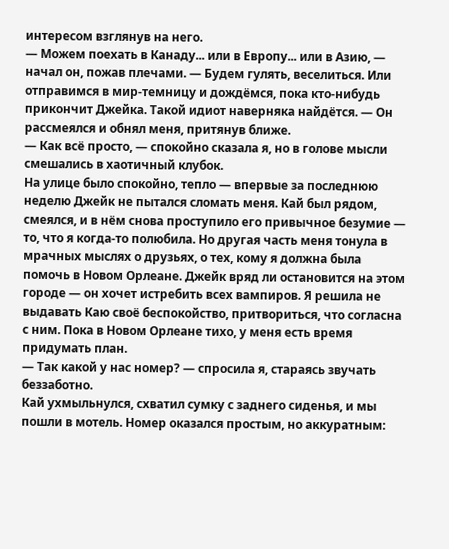интересом взглянув на него.
— Можем поехать в Канаду... или в Европу... или в Азию, — начал он, пожав плечами. — Будем гулять, веселиться. Или отправимся в мир-темницу и дождёмся, пока кто-нибудь прикончит Джейка. Такой идиот наверняка найдётся. — Он рассмеялся и обнял меня, притянув ближе.
— Как всё просто, — спокойно сказала я, но в голове мысли смешались в хаотичный клубок.
На улице было спокойно, тепло — впервые за последнюю неделю Джейк не пытался сломать меня. Кай был рядом, смеялся, и в нём снова проступило его привычное безумие — то, что я когда-то полюбила. Но другая часть меня тонула в мрачных мыслях о друзьях, о тех, кому я должна была помочь в Новом Орлеане. Джейк вряд ли остановится на этом городе — он хочет истребить всех вампиров. Я решила не выдавать Каю своё беспокойство, притвориться, что согласна с ним. Пока в Новом Орлеане тихо, у меня есть время придумать план.
— Так какой у нас номер? — спросила я, стараясь звучать беззаботно.
Кай ухмыльнулся, схватил сумку с заднего сиденья, и мы пошли в мотель. Номер оказался простым, но аккуратным: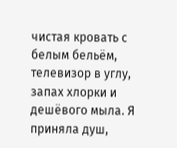чистая кровать с белым бельём, телевизор в углу, запах хлорки и дешёвого мыла. Я приняла душ,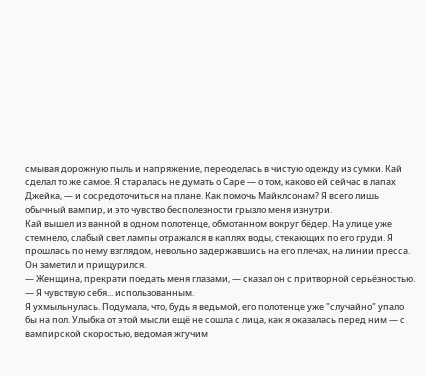смывая дорожную пыль и напряжение, переоделась в чистую одежду из сумки. Кай сделал то же самое. Я старалась не думать о Саре — о том, каково ей сейчас в лапах Джейка, — и сосредоточиться на плане. Как помочь Майклсонам? Я всего лишь обычный вампир, и это чувство бесполезности грызло меня изнутри.
Кай вышел из ванной в одном полотенце, обмотанном вокруг бёдер. На улице уже стемнело, слабый свет лампы отражался в каплях воды, стекающих по его груди. Я прошлась по нему взглядом, невольно задержавшись на его плечах, на линии пресса. Он заметил и прищурился.
— Женщина, прекрати поедать меня глазами, — сказал он с притворной серьёзностью. — Я чувствую себя... использованным.
Я ухмыльнулась. Подумала, что, будь я ведьмой, его полотенце уже "случайно" упало бы на пол. Улыбка от этой мысли ещё не сошла с лица, как я оказалась перед ним — с вампирской скоростью, ведомая жгучим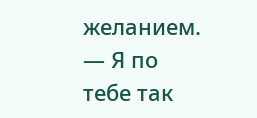желанием.
— Я по тебе так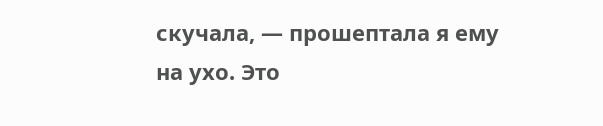скучала, — прошептала я ему на ухо. Это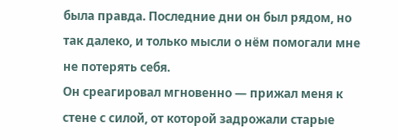была правда. Последние дни он был рядом, но так далеко, и только мысли о нём помогали мне не потерять себя.
Он среагировал мгновенно — прижал меня к стене с силой, от которой задрожали старые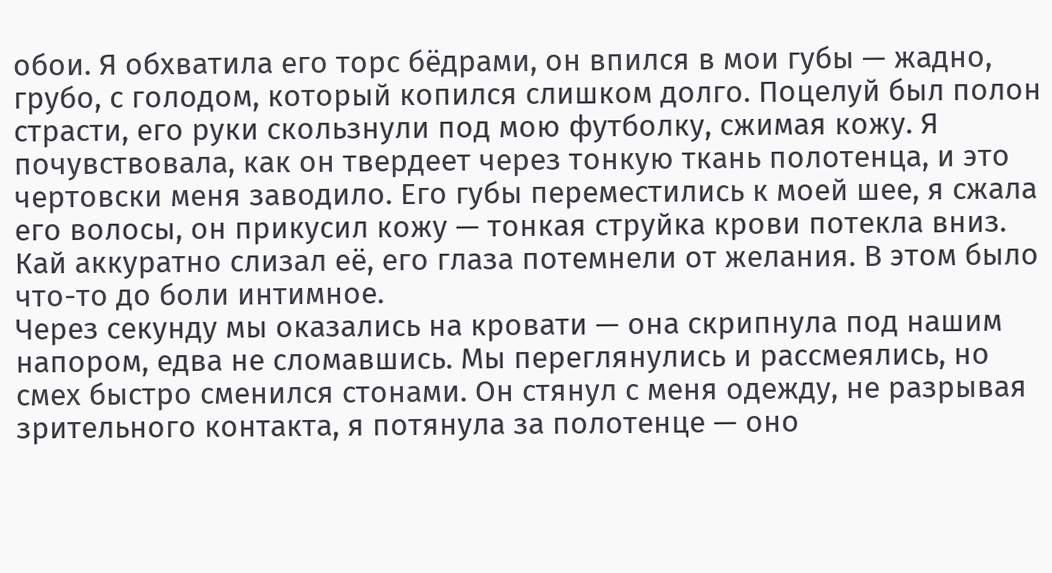обои. Я обхватила его торс бёдрами, он впился в мои губы — жадно, грубо, с голодом, который копился слишком долго. Поцелуй был полон страсти, его руки скользнули под мою футболку, сжимая кожу. Я почувствовала, как он твердеет через тонкую ткань полотенца, и это чертовски меня заводило. Его губы переместились к моей шее, я сжала его волосы, он прикусил кожу — тонкая струйка крови потекла вниз. Кай аккуратно слизал её, его глаза потемнели от желания. В этом было что-то до боли интимное.
Через секунду мы оказались на кровати — она скрипнула под нашим напором, едва не сломавшись. Мы переглянулись и рассмеялись, но смех быстро сменился стонами. Он стянул с меня одежду, не разрывая зрительного контакта, я потянула за полотенце — оно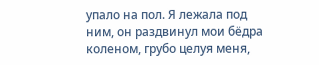упало на пол. Я лежала под ним, он раздвинул мои бёдра коленом, грубо целуя меня,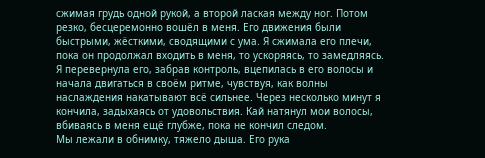сжимая грудь одной рукой, а второй лаская между ног. Потом резко, бесцеремонно вошёл в меня. Его движения были быстрыми, жёсткими, сводящими с ума. Я сжимала его плечи, пока он продолжал входить в меня, то ускоряясь, то замедляясь. Я перевернула его, забрав контроль, вцепилась в его волосы и начала двигаться в своём ритме, чувствуя, как волны наслаждения накатывают всё сильнее. Через несколько минут я кончила, задыхаясь от удовольствия. Кай натянул мои волосы, вбиваясь в меня ещё глубже, пока не кончил следом.
Мы лежали в обнимку, тяжело дыша. Его рука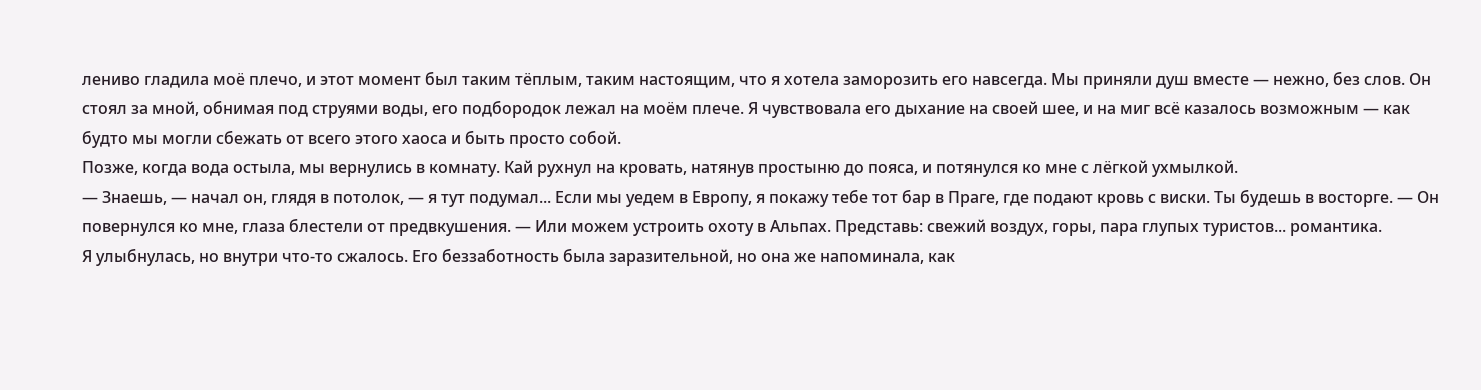лениво гладила моё плечо, и этот момент был таким тёплым, таким настоящим, что я хотела заморозить его навсегда. Мы приняли душ вместе — нежно, без слов. Он стоял за мной, обнимая под струями воды, его подбородок лежал на моём плече. Я чувствовала его дыхание на своей шее, и на миг всё казалось возможным — как будто мы могли сбежать от всего этого хаоса и быть просто собой.
Позже, когда вода остыла, мы вернулись в комнату. Кай рухнул на кровать, натянув простыню до пояса, и потянулся ко мне с лёгкой ухмылкой.
— Знаешь, — начал он, глядя в потолок, — я тут подумал... Если мы уедем в Европу, я покажу тебе тот бар в Праге, где подают кровь с виски. Ты будешь в восторге. — Он повернулся ко мне, глаза блестели от предвкушения. — Или можем устроить охоту в Альпах. Представь: свежий воздух, горы, пара глупых туристов... романтика.
Я улыбнулась, но внутри что-то сжалось. Его беззаботность была заразительной, но она же напоминала, как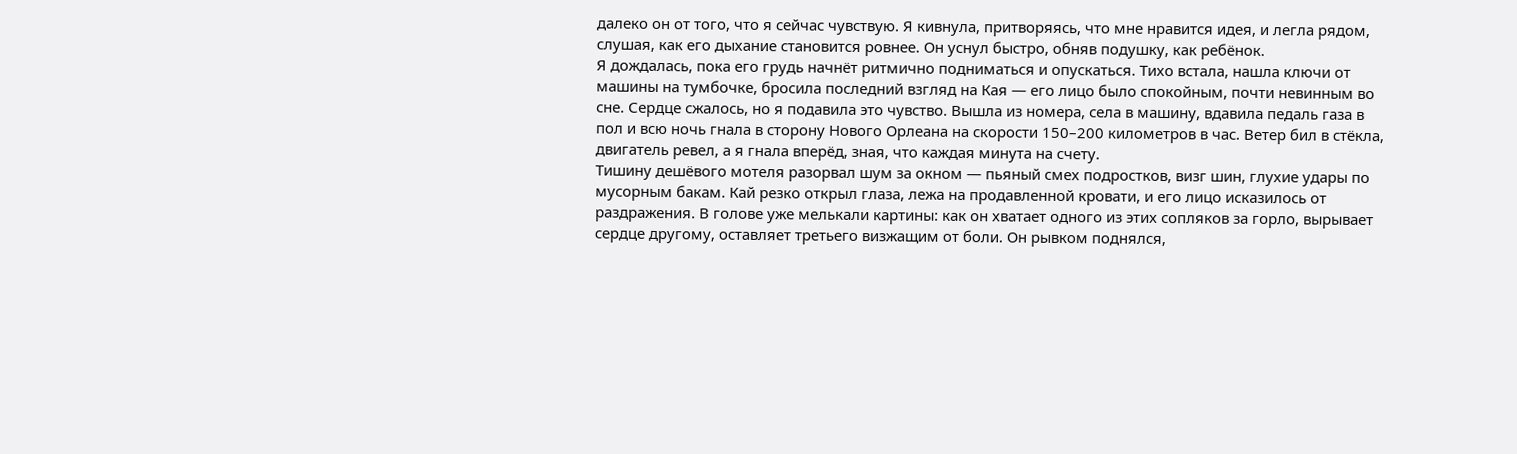далеко он от того, что я сейчас чувствую. Я кивнула, притворяясь, что мне нравится идея, и легла рядом, слушая, как его дыхание становится ровнее. Он уснул быстро, обняв подушку, как ребёнок.
Я дождалась, пока его грудь начнёт ритмично подниматься и опускаться. Тихо встала, нашла ключи от машины на тумбочке, бросила последний взгляд на Кая — его лицо было спокойным, почти невинным во сне. Сердце сжалось, но я подавила это чувство. Вышла из номера, села в машину, вдавила педаль газа в пол и всю ночь гнала в сторону Нового Орлеана на скорости 150–200 километров в час. Ветер бил в стёкла, двигатель ревел, а я гнала вперёд, зная, что каждая минута на счету.
Тишину дешёвого мотеля разорвал шум за окном — пьяный смех подростков, визг шин, глухие удары по мусорным бакам. Кай резко открыл глаза, лежа на продавленной кровати, и его лицо исказилось от раздражения. В голове уже мелькали картины: как он хватает одного из этих сопляков за горло, вырывает сердце другому, оставляет третьего визжащим от боли. Он рывком поднялся,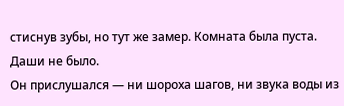стиснув зубы, но тут же замер. Комната была пуста. Даши не было.
Он прислушался — ни шороха шагов, ни звука воды из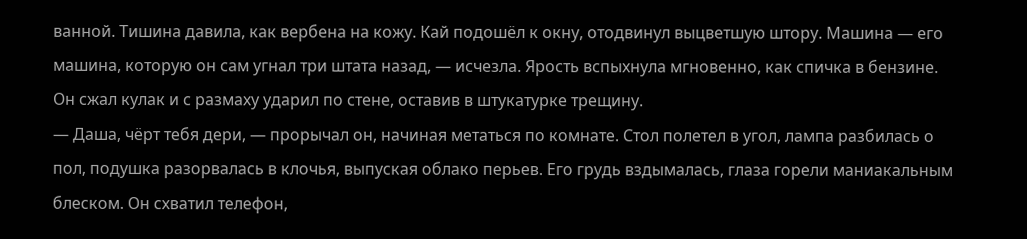ванной. Тишина давила, как вербена на кожу. Кай подошёл к окну, отодвинул выцветшую штору. Машина — его машина, которую он сам угнал три штата назад, — исчезла. Ярость вспыхнула мгновенно, как спичка в бензине. Он сжал кулак и с размаху ударил по стене, оставив в штукатурке трещину.
— Даша, чёрт тебя дери, — прорычал он, начиная метаться по комнате. Стол полетел в угол, лампа разбилась о пол, подушка разорвалась в клочья, выпуская облако перьев. Его грудь вздымалась, глаза горели маниакальным блеском. Он схватил телефон,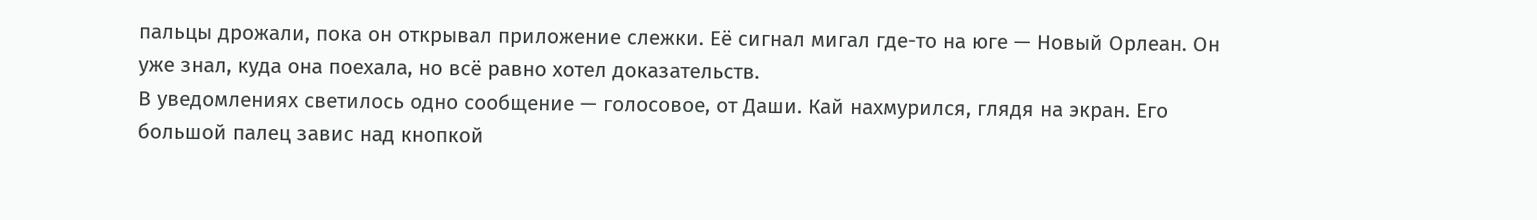пальцы дрожали, пока он открывал приложение слежки. Её сигнал мигал где-то на юге — Новый Орлеан. Он уже знал, куда она поехала, но всё равно хотел доказательств.
В уведомлениях светилось одно сообщение — голосовое, от Даши. Кай нахмурился, глядя на экран. Его большой палец завис над кнопкой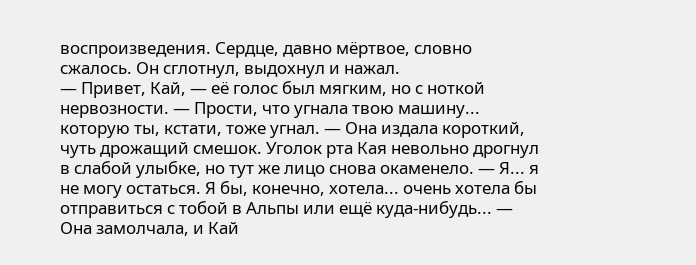воспроизведения. Сердце, давно мёртвое, словно сжалось. Он сглотнул, выдохнул и нажал.
— Привет, Кай, — её голос был мягким, но с ноткой нервозности. — Прости, что угнала твою машину... которую ты, кстати, тоже угнал. — Она издала короткий, чуть дрожащий смешок. Уголок рта Кая невольно дрогнул в слабой улыбке, но тут же лицо снова окаменело. — Я... я не могу остаться. Я бы, конечно, хотела... очень хотела бы отправиться с тобой в Альпы или ещё куда-нибудь... — Она замолчала, и Кай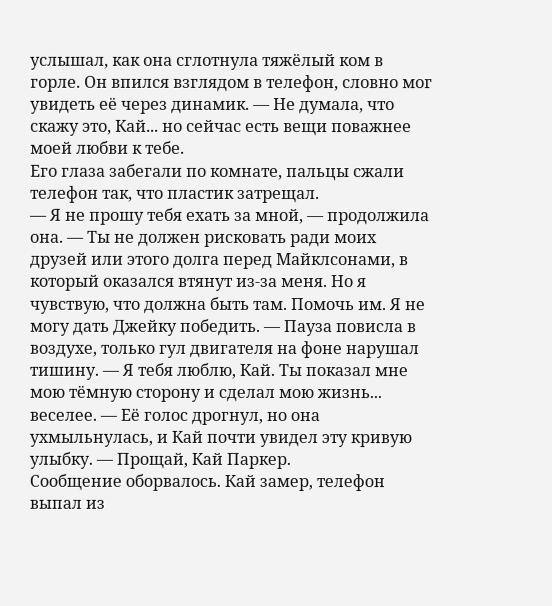услышал, как она сглотнула тяжёлый ком в горле. Он впился взглядом в телефон, словно мог увидеть её через динамик. — Не думала, что скажу это, Кай... но сейчас есть вещи поважнее моей любви к тебе.
Его глаза забегали по комнате, пальцы сжали телефон так, что пластик затрещал.
— Я не прошу тебя ехать за мной, — продолжила она. — Ты не должен рисковать ради моих друзей или этого долга перед Майклсонами, в который оказался втянут из-за меня. Но я чувствую, что должна быть там. Помочь им. Я не могу дать Джейку победить. — Пауза повисла в воздухе, только гул двигателя на фоне нарушал тишину. — Я тебя люблю, Кай. Ты показал мне мою тёмную сторону и сделал мою жизнь... веселее. — Её голос дрогнул, но она ухмыльнулась, и Кай почти увидел эту кривую улыбку. — Прощай, Кай Паркер.
Сообщение оборвалось. Кай замер, телефон выпал из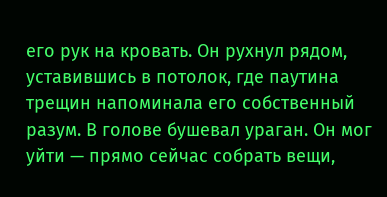его рук на кровать. Он рухнул рядом, уставившись в потолок, где паутина трещин напоминала его собственный разум. В голове бушевал ураган. Он мог уйти — прямо сейчас собрать вещи,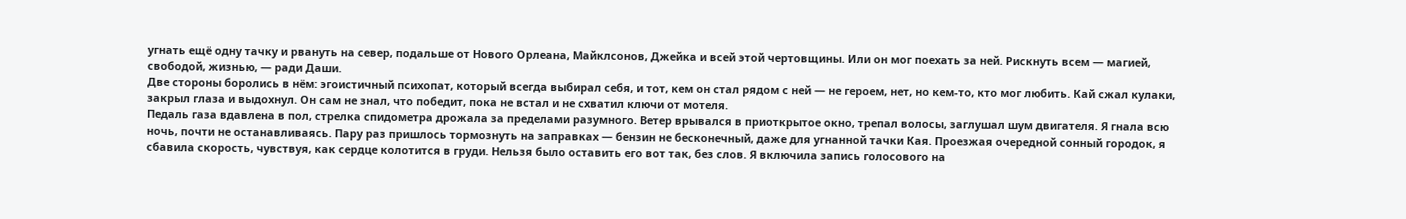угнать ещё одну тачку и рвануть на север, подальше от Нового Орлеана, Майклсонов, Джейка и всей этой чертовщины. Или он мог поехать за ней. Рискнуть всем — магией, свободой, жизнью, — ради Даши.
Две стороны боролись в нём: эгоистичный психопат, который всегда выбирал себя, и тот, кем он стал рядом с ней — не героем, нет, но кем-то, кто мог любить. Кай сжал кулаки, закрыл глаза и выдохнул. Он сам не знал, что победит, пока не встал и не схватил ключи от мотеля.
Педаль газа вдавлена в пол, стрелка спидометра дрожала за пределами разумного. Ветер врывался в приоткрытое окно, трепал волосы, заглушал шум двигателя. Я гнала всю ночь, почти не останавливаясь. Пару раз пришлось тормознуть на заправках — бензин не бесконечный, даже для угнанной тачки Кая. Проезжая очередной сонный городок, я сбавила скорость, чувствуя, как сердце колотится в груди. Нельзя было оставить его вот так, без слов. Я включила запись голосового на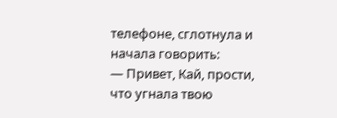телефоне, сглотнула и начала говорить:
— Привет, Кай, прости, что угнала твою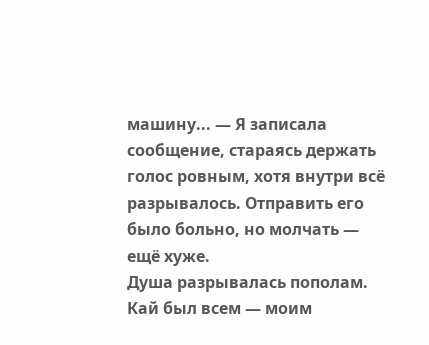машину... — Я записала сообщение, стараясь держать голос ровным, хотя внутри всё разрывалось. Отправить его было больно, но молчать — ещё хуже.
Душа разрывалась пополам. Кай был всем — моим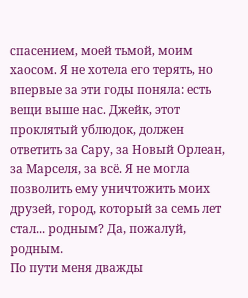спасением, моей тьмой, моим хаосом. Я не хотела его терять, но впервые за эти годы поняла: есть вещи выше нас. Джейк, этот проклятый ублюдок, должен ответить за Сару, за Новый Орлеан, за Марселя, за всё. Я не могла позволить ему уничтожить моих друзей, город, который за семь лет стал... родным? Да, пожалуй, родным.
По пути меня дважды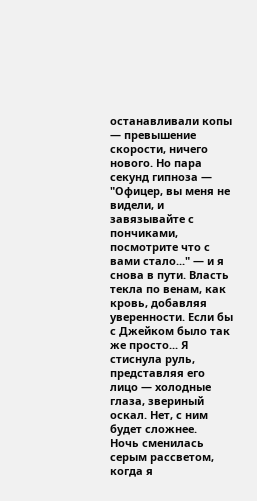останавливали копы — превышение скорости, ничего нового. Но пара секунд гипноза — "Офицер, вы меня не видели, и завязывайте с пончиками, посмотрите что с вами стало..." — и я снова в пути. Власть текла по венам, как кровь, добавляя уверенности. Если бы с Джейком было так же просто... Я стиснула руль, представляя его лицо — холодные глаза, звериный оскал. Нет, с ним будет сложнее.
Ночь сменилась серым рассветом, когда я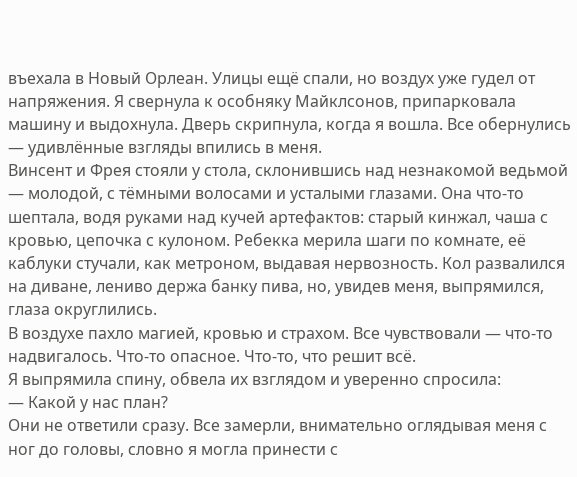въехала в Новый Орлеан. Улицы ещё спали, но воздух уже гудел от напряжения. Я свернула к особняку Майклсонов, припарковала машину и выдохнула. Дверь скрипнула, когда я вошла. Все обернулись — удивлённые взгляды впились в меня.
Винсент и Фрея стояли у стола, склонившись над незнакомой ведьмой — молодой, с тёмными волосами и усталыми глазами. Она что-то шептала, водя руками над кучей артефактов: старый кинжал, чаша с кровью, цепочка с кулоном. Ребекка мерила шаги по комнате, её каблуки стучали, как метроном, выдавая нервозность. Кол развалился на диване, лениво держа банку пива, но, увидев меня, выпрямился, глаза округлились.
В воздухе пахло магией, кровью и страхом. Все чувствовали — что-то надвигалось. Что-то опасное. Что-то, что решит всё.
Я выпрямила спину, обвела их взглядом и уверенно спросила:
— Какой у нас план?
Они не ответили сразу. Все замерли, внимательно оглядывая меня с ног до головы, словно я могла принести с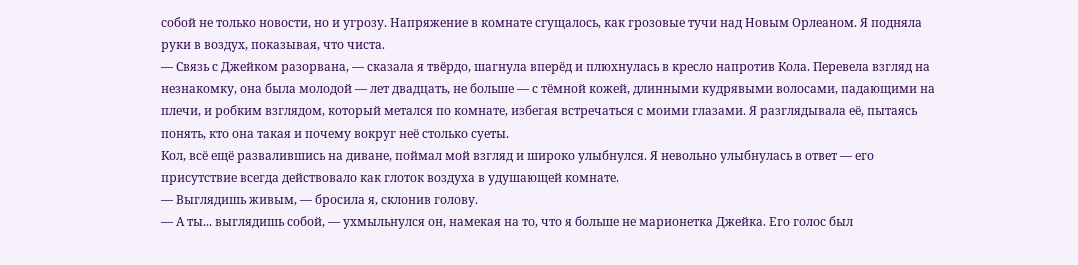собой не только новости, но и угрозу. Напряжение в комнате сгущалось, как грозовые тучи над Новым Орлеаном. Я подняла руки в воздух, показывая, что чиста.
— Связь с Джейком разорвана, — сказала я твёрдо, шагнула вперёд и плюхнулась в кресло напротив Кола. Перевела взгляд на незнакомку, она была молодой — лет двадцать, не больше — с тёмной кожей, длинными кудрявыми волосами, падающими на плечи, и робким взглядом, который метался по комнате, избегая встречаться с моими глазами. Я разглядывала её, пытаясь понять, кто она такая и почему вокруг неё столько суеты.
Кол, всё ещё развалившись на диване, поймал мой взгляд и широко улыбнулся. Я невольно улыбнулась в ответ — его присутствие всегда действовало как глоток воздуха в удушающей комнате.
— Выглядишь живым, — бросила я, склонив голову.
— А ты... выглядишь собой, — ухмыльнулся он, намекая на то, что я больше не марионетка Джейка. Его голос был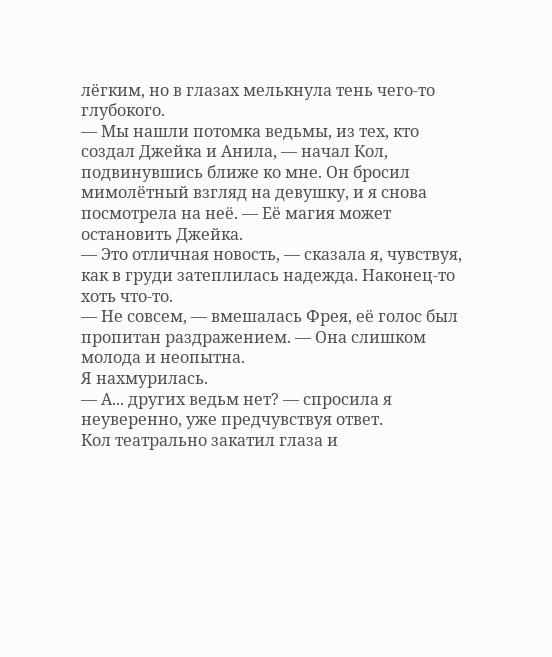лёгким, но в глазах мелькнула тень чего-то глубокого.
— Мы нашли потомка ведьмы, из тех, кто создал Джейка и Анила, — начал Кол, подвинувшись ближе ко мне. Он бросил мимолётный взгляд на девушку, и я снова посмотрела на неё. — Её магия может остановить Джейка.
— Это отличная новость, — сказала я, чувствуя, как в груди затеплилась надежда. Наконец-то хоть что-то.
— Не совсем, — вмешалась Фрея, её голос был пропитан раздражением. — Она слишком молода и неопытна.
Я нахмурилась.
— А... других ведьм нет? — спросила я неуверенно, уже предчувствуя ответ.
Кол театрально закатил глаза и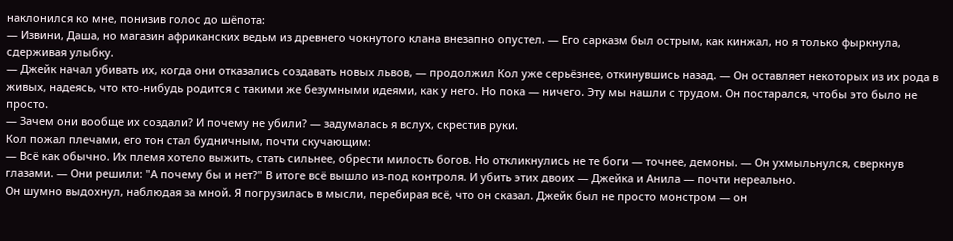наклонился ко мне, понизив голос до шёпота:
— Извини, Даша, но магазин африканских ведьм из древнего чокнутого клана внезапно опустел. — Его сарказм был острым, как кинжал, но я только фыркнула, сдерживая улыбку.
— Джейк начал убивать их, когда они отказались создавать новых львов, — продолжил Кол уже серьёзнее, откинувшись назад. — Он оставляет некоторых из их рода в живых, надеясь, что кто-нибудь родится с такими же безумными идеями, как у него. Но пока — ничего. Эту мы нашли с трудом. Он постарался, чтобы это было не просто.
— Зачем они вообще их создали? И почему не убили? — задумалась я вслух, скрестив руки.
Кол пожал плечами, его тон стал будничным, почти скучающим:
— Всё как обычно. Их племя хотело выжить, стать сильнее, обрести милость богов. Но откликнулись не те боги — точнее, демоны. — Он ухмыльнулся, сверкнув глазами. — Они решили: "А почему бы и нет?" В итоге всё вышло из-под контроля. И убить этих двоих — Джейка и Анила — почти нереально.
Он шумно выдохнул, наблюдая за мной. Я погрузилась в мысли, перебирая всё, что он сказал. Джейк был не просто монстром — он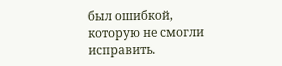был ошибкой, которую не смогли исправить.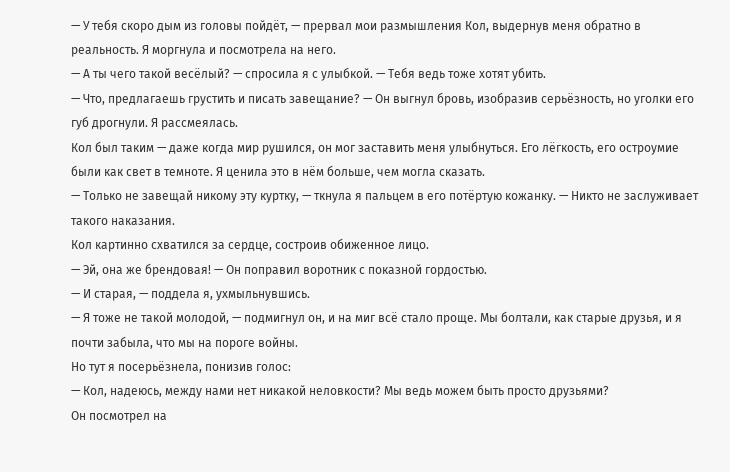— У тебя скоро дым из головы пойдёт, — прервал мои размышления Кол, выдернув меня обратно в реальность. Я моргнула и посмотрела на него.
— А ты чего такой весёлый? — спросила я с улыбкой. — Тебя ведь тоже хотят убить.
— Что, предлагаешь грустить и писать завещание? — Он выгнул бровь, изобразив серьёзность, но уголки его губ дрогнули. Я рассмеялась.
Кол был таким — даже когда мир рушился, он мог заставить меня улыбнуться. Его лёгкость, его остроумие были как свет в темноте. Я ценила это в нём больше, чем могла сказать.
— Только не завещай никому эту куртку, — ткнула я пальцем в его потёртую кожанку. — Никто не заслуживает такого наказания.
Кол картинно схватился за сердце, состроив обиженное лицо.
— Эй, она же брендовая! — Он поправил воротник с показной гордостью.
— И старая, — поддела я, ухмыльнувшись.
— Я тоже не такой молодой, — подмигнул он, и на миг всё стало проще. Мы болтали, как старые друзья, и я почти забыла, что мы на пороге войны.
Но тут я посерьёзнела, понизив голос:
— Кол, надеюсь, между нами нет никакой неловкости? Мы ведь можем быть просто друзьями?
Он посмотрел на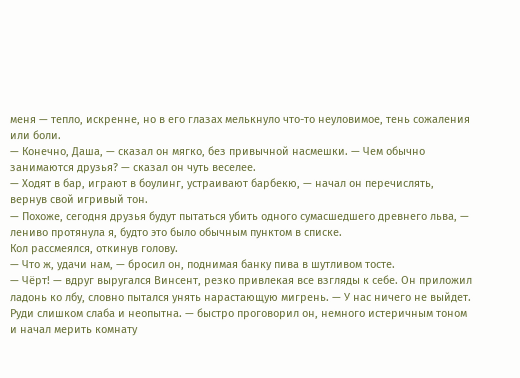меня — тепло, искренне, но в его глазах мелькнуло что-то неуловимое, тень сожаления или боли.
— Конечно, Даша, — сказал он мягко, без привычной насмешки. — Чем обычно занимаются друзья? — сказал он чуть веселее.
— Ходят в бар, играют в боулинг, устраивают барбекю, — начал он перечислять, вернув свой игривый тон.
— Похоже, сегодня друзья будут пытаться убить одного сумасшедшего древнего льва, — лениво протянула я, будто это было обычным пунктом в списке.
Кол рассмеялся, откинув голову.
— Что ж, удачи нам, — бросил он, поднимая банку пива в шутливом тосте.
— Чёрт! — вдруг выругался Винсент, резко привлекая все взгляды к себе. Он приложил ладонь ко лбу, словно пытался унять нарастающую мигрень. — У нас ничего не выйдет. Руди слишком слаба и неопытна. — быстро проговорил он, немного истеричным тоном и начал мерить комнату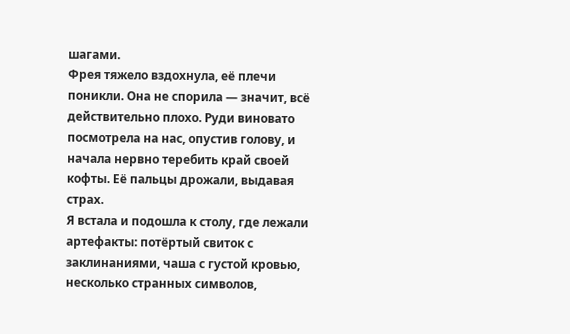шагами.
Фрея тяжело вздохнула, её плечи поникли. Она не спорила — значит, всё действительно плохо. Руди виновато посмотрела на нас, опустив голову, и начала нервно теребить край своей кофты. Её пальцы дрожали, выдавая страх.
Я встала и подошла к столу, где лежали артефакты: потёртый свиток с заклинаниями, чаша с густой кровью, несколько странных символов,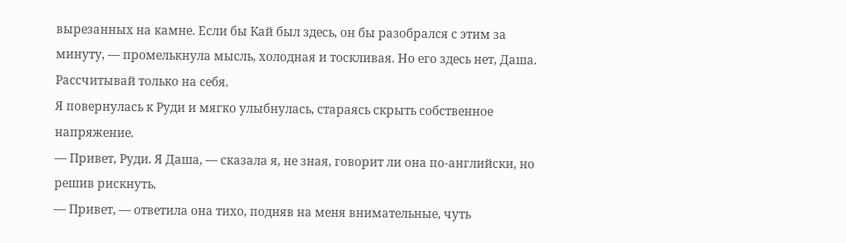вырезанных на камне. Если бы Кай был здесь, он бы разобрался с этим за минуту, — промелькнула мысль, холодная и тоскливая. Но его здесь нет, Даша. Рассчитывай только на себя.
Я повернулась к Руди и мягко улыбнулась, стараясь скрыть собственное напряжение.
— Привет, Руди. Я Даша, — сказала я, не зная, говорит ли она по-английски, но решив рискнуть.
— Привет, — ответила она тихо, подняв на меня внимательные, чуть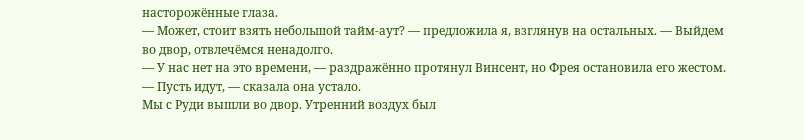насторожённые глаза.
— Может, стоит взять небольшой тайм-аут? — предложила я, взглянув на остальных. — Выйдем во двор, отвлечёмся ненадолго.
— У нас нет на это времени, — раздражённо протянул Винсент, но Фрея остановила его жестом.
— Пусть идут, — сказала она устало.
Мы с Руди вышли во двор. Утренний воздух был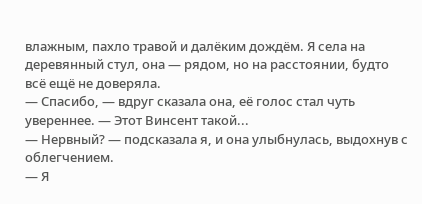влажным, пахло травой и далёким дождём. Я села на деревянный стул, она — рядом, но на расстоянии, будто всё ещё не доверяла.
— Спасибо, — вдруг сказала она, её голос стал чуть увереннее. — Этот Винсент такой...
— Нервный? — подсказала я, и она улыбнулась, выдохнув с облегчением.
— Я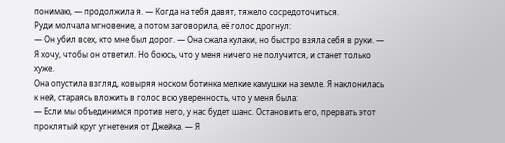понимаю, — продолжила я. — Когда на тебя давят, тяжело сосредоточиться.
Руди молчала мгновение, а потом заговорила, её голос дрогнул:
— Он убил всех, кто мне был дорог. — Она сжала кулаки, но быстро взяла себя в руки. — Я хочу, чтобы он ответил. Но боюсь, что у меня ничего не получится, и станет только хуже.
Она опустила взгляд, ковыряя носком ботинка мелкие камушки на земле. Я наклонилась к ней, стараясь вложить в голос всю уверенность, что у меня была:
— Если мы объединимся против него, у нас будет шанс. Остановить его, прервать этот проклятый круг угнетения от Джейка. — Я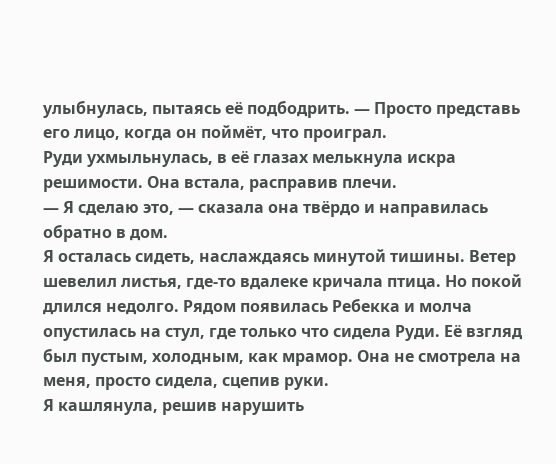улыбнулась, пытаясь её подбодрить. — Просто представь его лицо, когда он поймёт, что проиграл.
Руди ухмыльнулась, в её глазах мелькнула искра решимости. Она встала, расправив плечи.
— Я сделаю это, — сказала она твёрдо и направилась обратно в дом.
Я осталась сидеть, наслаждаясь минутой тишины. Ветер шевелил листья, где-то вдалеке кричала птица. Но покой длился недолго. Рядом появилась Ребекка и молча опустилась на стул, где только что сидела Руди. Её взгляд был пустым, холодным, как мрамор. Она не смотрела на меня, просто сидела, сцепив руки.
Я кашлянула, решив нарушить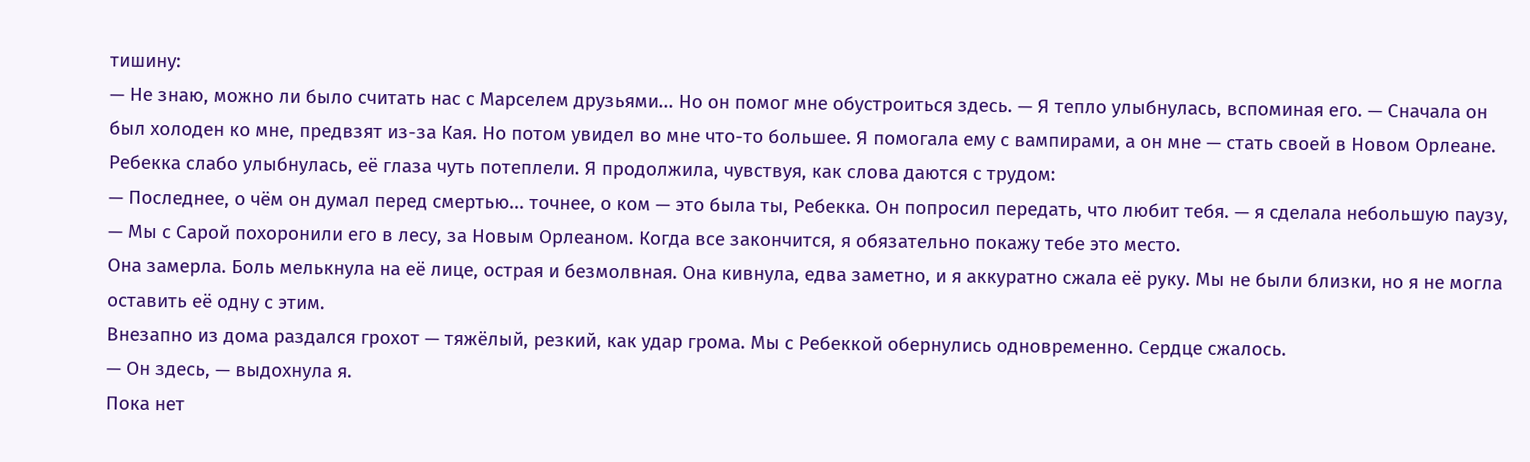тишину:
— Не знаю, можно ли было считать нас с Марселем друзьями... Но он помог мне обустроиться здесь. — Я тепло улыбнулась, вспоминая его. — Сначала он был холоден ко мне, предвзят из-за Кая. Но потом увидел во мне что-то большее. Я помогала ему с вампирами, а он мне — стать своей в Новом Орлеане.
Ребекка слабо улыбнулась, её глаза чуть потеплели. Я продолжила, чувствуя, как слова даются с трудом:
— Последнее, о чём он думал перед смертью... точнее, о ком — это была ты, Ребекка. Он попросил передать, что любит тебя. — я сделала небольшую паузу, — Мы с Сарой похоронили его в лесу, за Новым Орлеаном. Когда все закончится, я обязательно покажу тебе это место.
Она замерла. Боль мелькнула на её лице, острая и безмолвная. Она кивнула, едва заметно, и я аккуратно сжала её руку. Мы не были близки, но я не могла оставить её одну с этим.
Внезапно из дома раздался грохот — тяжёлый, резкий, как удар грома. Мы с Ребеккой обернулись одновременно. Сердце сжалось.
— Он здесь, — выдохнула я.
Пока нет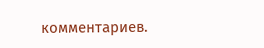комментариев.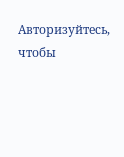Авторизуйтесь, чтобы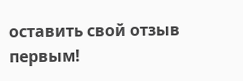оставить свой отзыв первым!